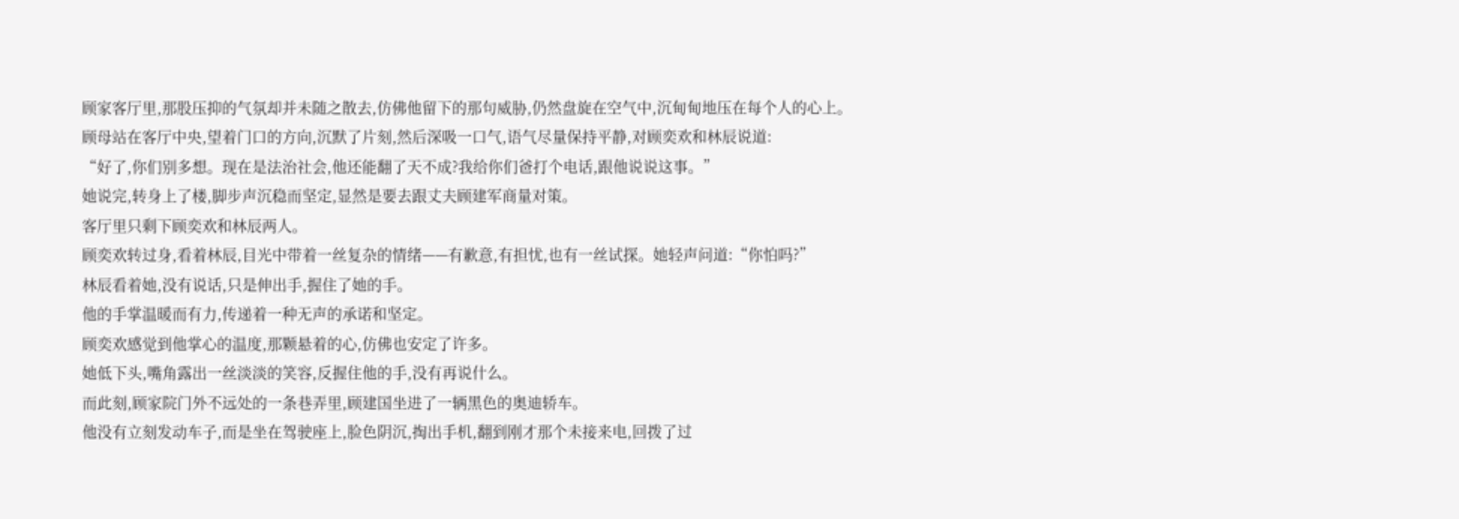顾家客厅里,那股压抑的气氛却并未随之散去,仿佛他留下的那句威胁,仍然盘旋在空气中,沉甸甸地压在每个人的心上。
顾母站在客厅中央,望着门口的方向,沉默了片刻,然后深吸一口气,语气尽量保持平静,对顾奕欢和林辰说道:
“好了,你们别多想。现在是法治社会,他还能翻了天不成?我给你们爸打个电话,跟他说说这事。”
她说完,转身上了楼,脚步声沉稳而坚定,显然是要去跟丈夫顾建军商量对策。
客厅里只剩下顾奕欢和林辰两人。
顾奕欢转过身,看着林辰,目光中带着一丝复杂的情绪——有歉意,有担忧,也有一丝试探。她轻声问道:“你怕吗?”
林辰看着她,没有说话,只是伸出手,握住了她的手。
他的手掌温暖而有力,传递着一种无声的承诺和坚定。
顾奕欢感觉到他掌心的温度,那颗悬着的心,仿佛也安定了许多。
她低下头,嘴角露出一丝淡淡的笑容,反握住他的手,没有再说什么。
而此刻,顾家院门外不远处的一条巷弄里,顾建国坐进了一辆黑色的奥迪轿车。
他没有立刻发动车子,而是坐在驾驶座上,脸色阴沉,掏出手机,翻到刚才那个未接来电,回拨了过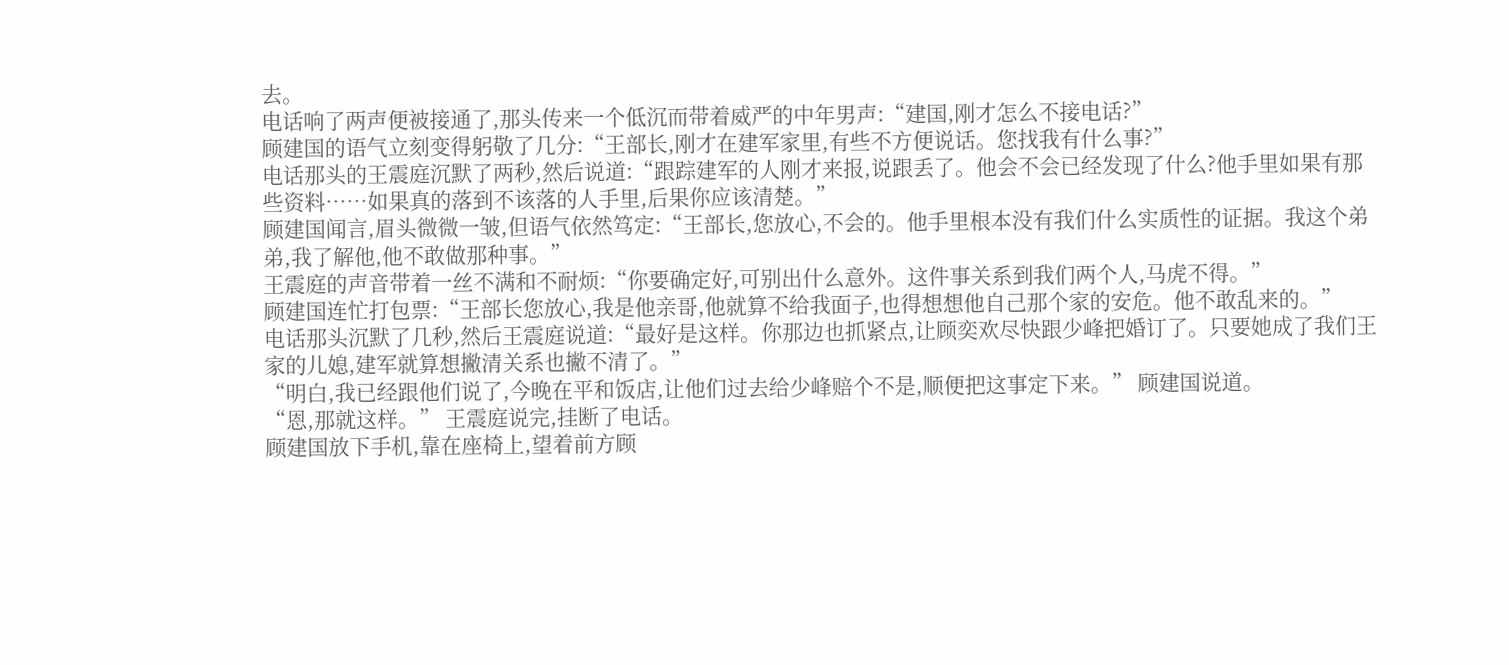去。
电话响了两声便被接通了,那头传来一个低沉而带着威严的中年男声:“建国,刚才怎么不接电话?”
顾建国的语气立刻变得躬敬了几分:“王部长,刚才在建军家里,有些不方便说话。您找我有什么事?”
电话那头的王震庭沉默了两秒,然后说道:“跟踪建军的人刚才来报,说跟丢了。他会不会已经发现了什么?他手里如果有那些资料……如果真的落到不该落的人手里,后果你应该清楚。”
顾建国闻言,眉头微微一皱,但语气依然笃定:“王部长,您放心,不会的。他手里根本没有我们什么实质性的证据。我这个弟弟,我了解他,他不敢做那种事。”
王震庭的声音带着一丝不满和不耐烦:“你要确定好,可别出什么意外。这件事关系到我们两个人,马虎不得。”
顾建国连忙打包票:“王部长您放心,我是他亲哥,他就算不给我面子,也得想想他自己那个家的安危。他不敢乱来的。”
电话那头沉默了几秒,然后王震庭说道:“最好是这样。你那边也抓紧点,让顾奕欢尽快跟少峰把婚订了。只要她成了我们王家的儿媳,建军就算想撇清关系也撇不清了。”
“明白,我已经跟他们说了,今晚在平和饭店,让他们过去给少峰赔个不是,顺便把这事定下来。” 顾建国说道。
“恩,那就这样。” 王震庭说完,挂断了电话。
顾建国放下手机,靠在座椅上,望着前方顾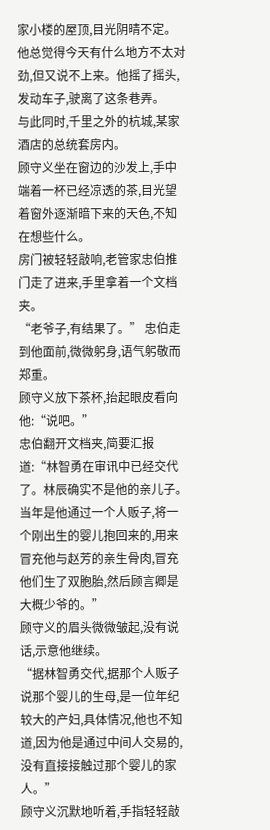家小楼的屋顶,目光阴晴不定。
他总觉得今天有什么地方不太对劲,但又说不上来。他摇了摇头,发动车子,驶离了这条巷弄。
与此同时,千里之外的杭城,某家酒店的总统套房内。
顾守义坐在窗边的沙发上,手中端着一杯已经凉透的茶,目光望着窗外逐渐暗下来的天色,不知在想些什么。
房门被轻轻敲响,老管家忠伯推门走了进来,手里拿着一个文档夹。
“老爷子,有结果了。” 忠伯走到他面前,微微躬身,语气躬敬而郑重。
顾守义放下茶杯,抬起眼皮看向他:“说吧。”
忠伯翻开文档夹,简要汇报道:“林智勇在审讯中已经交代了。林辰确实不是他的亲儿子。当年是他通过一个人贩子,将一个刚出生的婴儿抱回来的,用来冒充他与赵芳的亲生骨肉,冒充他们生了双胞胎,然后顾言卿是大概少爷的。”
顾守义的眉头微微皱起,没有说话,示意他继续。
“据林智勇交代,据那个人贩子说那个婴儿的生母,是一位年纪较大的产妇,具体情况,他也不知道,因为他是通过中间人交易的,没有直接接触过那个婴儿的家人。”
顾守义沉默地听着,手指轻轻敲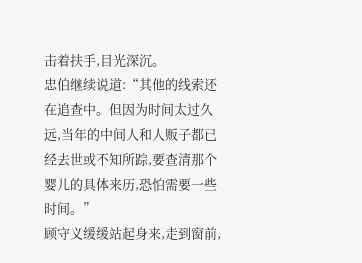击着扶手,目光深沉。
忠伯继续说道:“其他的线索还在追查中。但因为时间太过久远,当年的中间人和人贩子都已经去世或不知所踪,要查清那个婴儿的具体来历,恐怕需要一些时间。”
顾守义缓缓站起身来,走到窗前,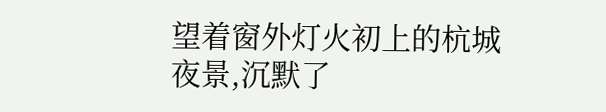望着窗外灯火初上的杭城夜景,沉默了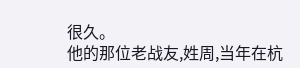很久。
他的那位老战友,姓周,当年在杭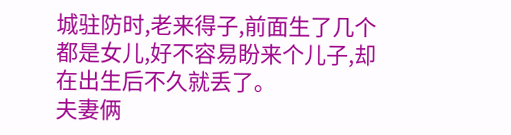城驻防时,老来得子,前面生了几个都是女儿,好不容易盼来个儿子,却在出生后不久就丢了。
夫妻俩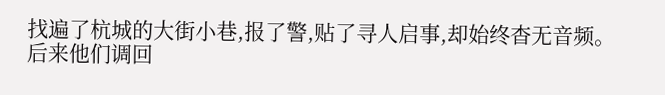找遍了杭城的大街小巷,报了警,贴了寻人启事,却始终杳无音频。
后来他们调回